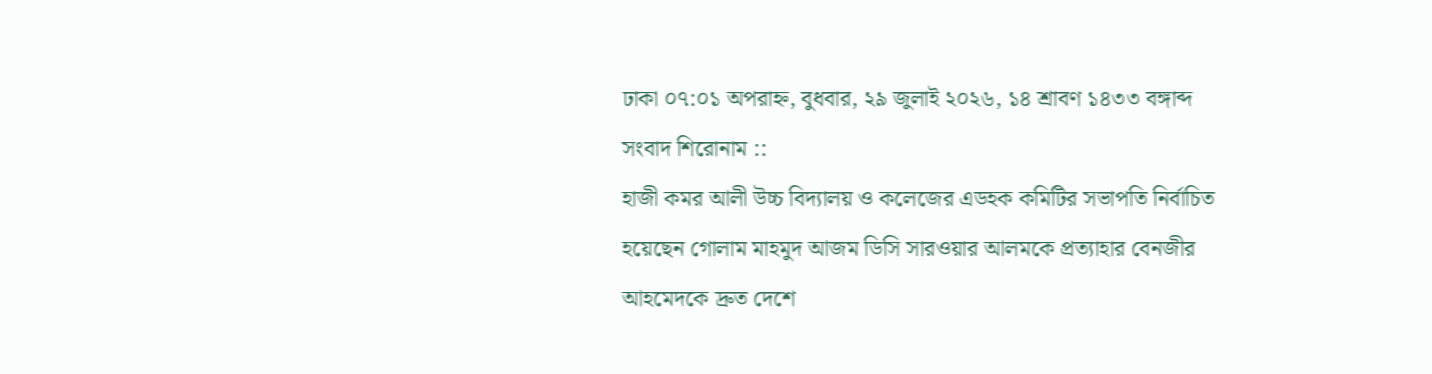ঢাকা ০৭:০১ অপরাহ্ন, বুধবার, ২৯ জুলাই ২০২৬, ১৪ শ্রাবণ ১৪৩৩ বঙ্গাব্দ
সংবাদ শিরোনাম ::
হাজী কমর আলী উচ্চ বিদ্যালয় ও কলেজের এডহক কমিটির সভাপতি নির্বাচিত হয়েছেন গোলাম মাহমুদ আজম ডিসি সারওয়ার আলমকে প্রত্যাহার বেনজীর আহমেদকে দ্রুত দেশে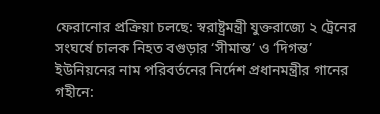ফেরানোর প্রক্রিয়া চলছে: স্বরাষ্ট্রমন্ত্রী যুক্তরাজ্যে ২ ট্রেনের সংঘর্ষে চালক নিহত বগুড়ার ‘সীমান্ত’ ও ‘দিগন্ত’ ইউনিয়নের নাম পরিবর্তনের নির্দেশ প্রধানমন্ত্রীর গানের গহীনে: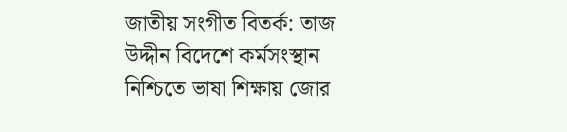জাতীয় সংগীত বিতর্ক: তাজ উদ্দীন বিদেশে কর্মসংস্থান নিশ্চিতে ভাষা শিক্ষায় জোর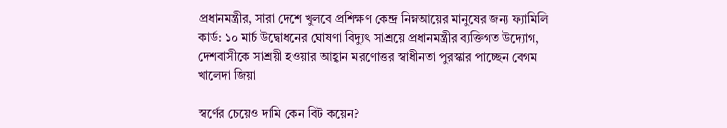প্রধানমন্ত্রীর, সারা দেশে খুলবে প্রশিক্ষণ কেন্দ্র নিম্নআয়ের মানুষের জন্য ফ্যামিলি কার্ড: ১০ মার্চ উদ্বোধনের ঘোষণা বিদ্যুৎ সাশ্রয়ে প্রধানমন্ত্রীর ব্যক্তিগত উদ্যোগ, দেশবাসীকে সাশ্রয়ী হওয়ার আহ্বান মরণোত্তর স্বাধীনতা পুরস্কার পাচ্ছেন বেগম খালেদা জিয়া

স্বর্ণের চেয়েও দামি কেন বিট কয়েন?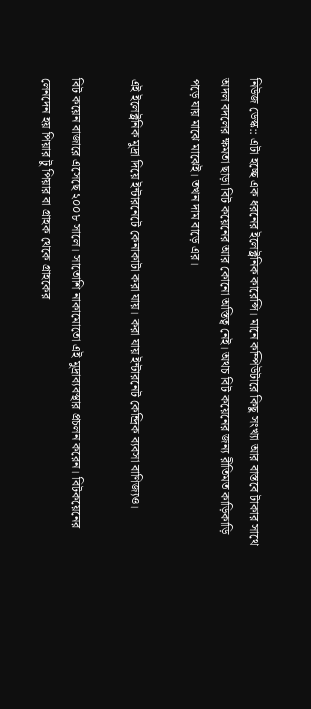নিউজ ডেস্ক:: এটা হচ্ছে এক ধরনের ইলেক্ট্রনিক কারেন্সি। মানে কম্পিউটারে কিছু সংখ্যা আর বাস্তবে টাকার সাথে অদল বদলের ক্ষমতা ছাড়া বিট কয়েনের আর কোনো অস্তিত্ব নেই। অথচ বিট কয়েনের জন্য রীতিমত কাড়িকাড়ি পড়ে যায় মাঝে মাঝেই। তখন দাম বাড়ে এর।

এই ইলেক্ট্রনিক মুদ্রা দিয়ে ইন্টারনেটে কেনাকাটা করা যায়। করা যায় ইন্টারনেট কেন্দ্রিক ব্যবসা বাণিজ্যও।

বিট কয়েন বাজারে এসেছে ২০০৮ সালে। সাতোশি নাকামোতো এই মুদ্রাব্যবস্থার প্রচলন করেন। বিটকয়েনের লেনদেন হয় পিয়ার টু পিয়ার বা গ্রাহক থেকে গ্রাহকের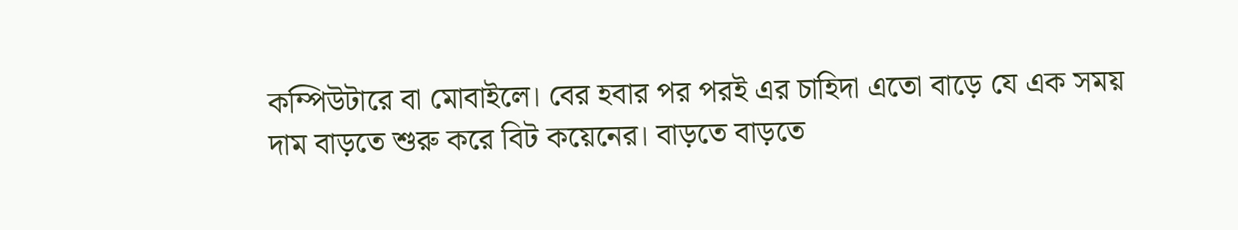কম্পিউটারে বা মোবাইলে। বের হবার পর পরই এর চাহিদা এতো বাড়ে যে এক সময় দাম বাড়তে শুরু করে বিট কয়েনের। বাড়তে বাড়তে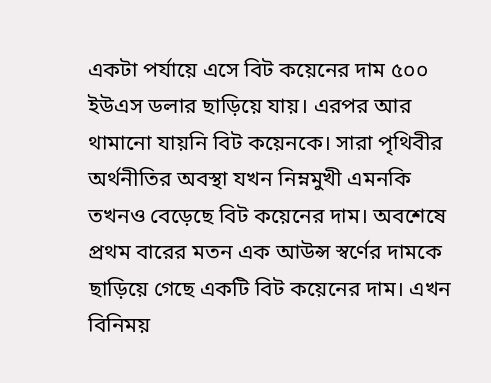একটা পর্যায়ে এসে বিট কয়েনের দাম ৫০০ ইউএস ডলার ছাড়িয়ে যায়। এরপর আর থামানো যায়নি বিট কয়েনকে। সারা পৃথিবীর অর্থনীতির অবস্থা যখন নিম্নমুখী এমনকি তখনও বেড়েছে বিট কয়েনের দাম। অবশেষে প্রথম বারের মতন এক আউন্স স্বর্ণের দামকে ছাড়িয়ে গেছে একটি বিট কয়েনের দাম। এখন বিনিময়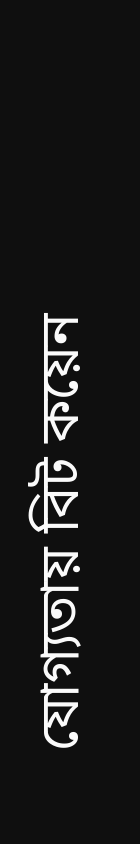যোগ্যতায় বিট কয়েন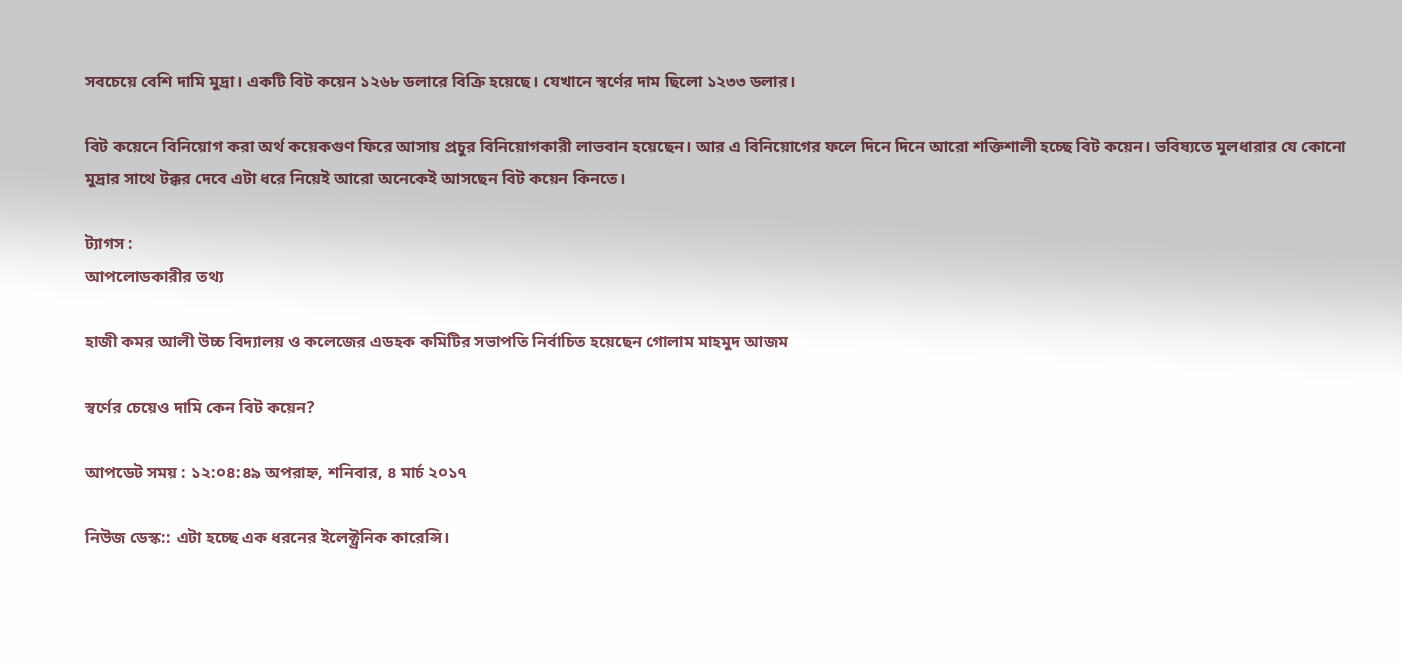সবচেয়ে বেশি দামি মুদ্রা। একটি বিট কয়েন ১২৬৮ ডলারে বিক্রি হয়েছে। যেখানে স্বর্ণের দাম ছিলো ১২৩৩ ডলার।

বিট কয়েনে বিনিয়োগ করা অর্থ কয়েকগুণ ফিরে আসায় প্রচুর বিনিয়োগকারী লাভবান হয়েছেন। আর এ বিনিয়োগের ফলে দিনে দিনে আরো শক্তিশালী হচ্ছে বিট কয়েন। ভবিষ্যতে মুলধারার যে কোনো মুদ্রার সাথে টক্কর দেবে এটা ধরে নিয়েই আরো অনেকেই আসছেন বিট কয়েন কিনতে।

ট্যাগস :
আপলোডকারীর তথ্য

হাজী কমর আলী উচ্চ বিদ্যালয় ও কলেজের এডহক কমিটির সভাপতি নির্বাচিত হয়েছেন গোলাম মাহমুদ আজম

স্বর্ণের চেয়েও দামি কেন বিট কয়েন?

আপডেট সময় : ১২:০৪:৪৯ অপরাহ্ন, শনিবার, ৪ মার্চ ২০১৭

নিউজ ডেস্ক:: এটা হচ্ছে এক ধরনের ইলেক্ট্রনিক কারেন্সি।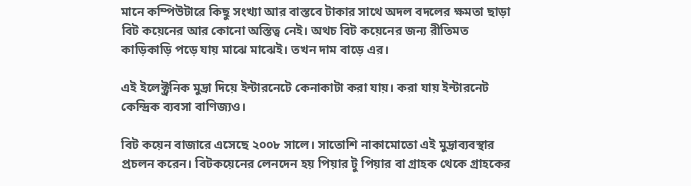মানে কম্পিউটারে কিছু সংখ্যা আর বাস্তবে টাকার সাথে অদল বদলের ক্ষমতা ছাড়া বিট কয়েনের আর কোনো অস্তিত্ব নেই। অথচ বিট কয়েনের জন্য রীতিমত কাড়িকাড়ি পড়ে যায় মাঝে মাঝেই। তখন দাম বাড়ে এর।

এই ইলেক্ট্রনিক মুদ্রা দিয়ে ইন্টারনেটে কেনাকাটা করা যায়। করা যায় ইন্টারনেট কেন্দ্রিক ব্যবসা বাণিজ্যও।

বিট কয়েন বাজারে এসেছে ২০০৮ সালে। সাতোশি নাকামোতো এই মুদ্রাব্যবস্থার প্রচলন করেন। বিটকয়েনের লেনদেন হয় পিয়ার টু পিয়ার বা গ্রাহক থেকে গ্রাহকের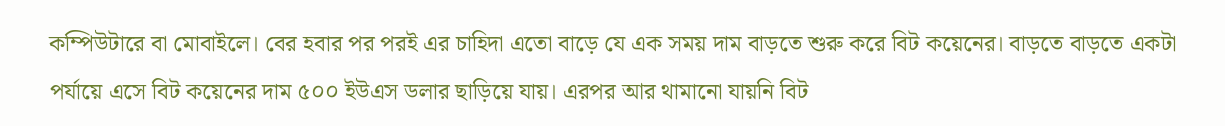কম্পিউটারে বা মোবাইলে। বের হবার পর পরই এর চাহিদা এতো বাড়ে যে এক সময় দাম বাড়তে শুরু করে বিট কয়েনের। বাড়তে বাড়তে একটা পর্যায়ে এসে বিট কয়েনের দাম ৫০০ ইউএস ডলার ছাড়িয়ে যায়। এরপর আর থামানো যায়নি বিট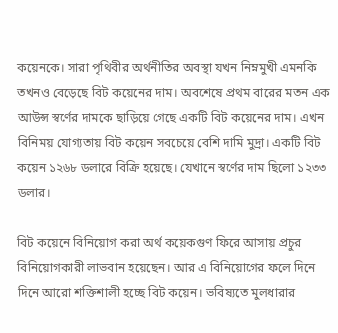কয়েনকে। সারা পৃথিবীর অর্থনীতির অবস্থা যখন নিম্নমুখী এমনকি তখনও বেড়েছে বিট কয়েনের দাম। অবশেষে প্রথম বারের মতন এক আউন্স স্বর্ণের দামকে ছাড়িয়ে গেছে একটি বিট কয়েনের দাম। এখন বিনিময় যোগ্যতায় বিট কয়েন সবচেয়ে বেশি দামি মুদ্রা। একটি বিট কয়েন ১২৬৮ ডলারে বিক্রি হয়েছে। যেখানে স্বর্ণের দাম ছিলো ১২৩৩ ডলার।

বিট কয়েনে বিনিয়োগ করা অর্থ কয়েকগুণ ফিরে আসায় প্রচুর বিনিয়োগকারী লাভবান হয়েছেন। আর এ বিনিয়োগের ফলে দিনে দিনে আরো শক্তিশালী হচ্ছে বিট কয়েন। ভবিষ্যতে মুলধারার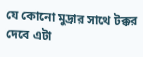যে কোনো মুদ্রার সাথে টক্কর দেবে এটা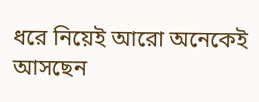ধরে নিয়েই আরো অনেকেই আসছেন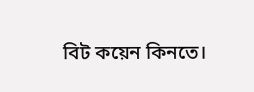বিট কয়েন কিনতে।